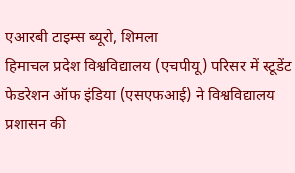एआरबी टाइम्स ब्यूरो, शिमला
हिमाचल प्रदेश विश्वविद्यालय (एचपीयू) परिसर में स्टूडेंट फेडरेशन ऑफ इंडिया (एसएफआई) ने विश्वविद्यालय प्रशासन की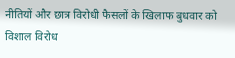नीतियों और छात्र विरोधी फैसलों के खिलाफ बुधवार को विशाल विरोध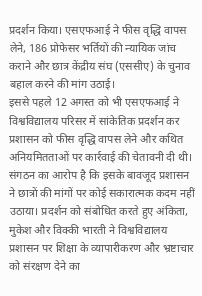प्रदर्शन किया। एसएफआई ने फीस वृद्धि वापस लेने, 186 प्रोफेसर भर्तियों की न्यायिक जांच कराने और छात्र केंद्रीय संघ (एससीए) के चुनाव बहाल करने की मांग उठाई।
इससे पहले 12 अगस्त को भी एसएफआई ने विश्वविद्यालय परिसर में सांकेतिक प्रदर्शन कर प्रशासन को फीस वृद्धि वापस लेने और कथित अनियमितताओं पर कार्रवाई की चेतावनी दी थी। संगठन का आरोप है कि इसके बावजूद प्रशासन ने छात्रों की मांगों पर कोई सकारात्मक कदम नहीं उठाया। प्रदर्शन को संबोधित करते हुए अंकिता, मुकेश और विक्की भारती ने विश्वविद्यालय प्रशासन पर शिक्षा के व्यापारीकरण और भ्रष्टाचार को संरक्षण देने का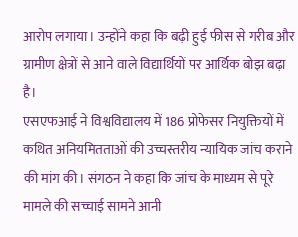आरोप लगाया। उन्होंने कहा कि बढ़ी हुई फीस से गरीब और ग्रामीण क्षेत्रों से आने वाले विद्यार्थियों पर आर्थिक बोझ बढ़ा है।
एसएफआई ने विश्वविद्यालय में 186 प्रोफेसर नियुक्तियों में कथित अनियमितताओं की उच्चस्तरीय न्यायिक जांच कराने की मांग की। संगठन ने कहा कि जांच के माध्यम से पूरे मामले की सच्चाई सामने आनी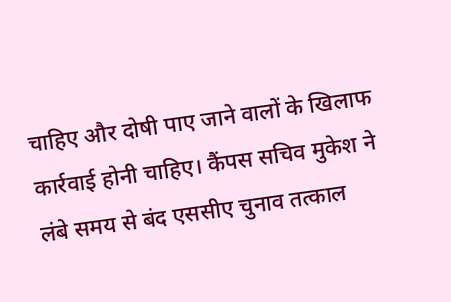चाहिए और दोषी पाए जाने वालों के खिलाफ कार्रवाई होनी चाहिए। कैंपस सचिव मुकेश ने लंबे समय से बंद एससीए चुनाव तत्काल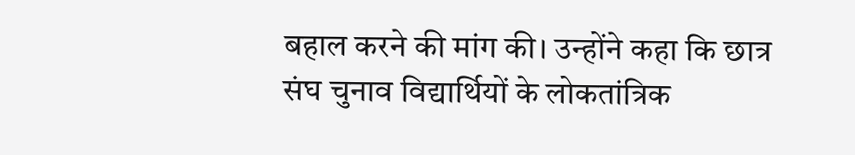बहाल करने की मांग की। उन्होंने कहा कि छात्र संघ चुनाव विद्यार्थियों के लोकतांत्रिक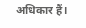अधिकार हैं।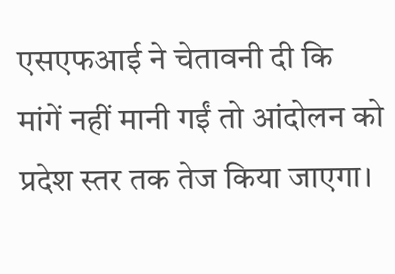एसएफआई ने चेतावनी दी कि मांगें नहीं मानी गईं तो आंदोलन को प्रदेश स्तर तक तेज किया जाएगा।